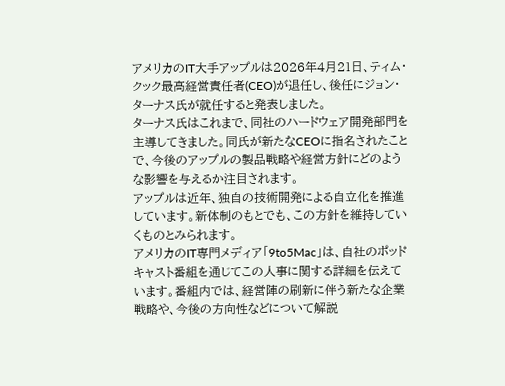アメリカのIT大手アップルは2026年4月21日、ティム・クック最高経営責任者(CEO)が退任し、後任にジョン・ターナス氏が就任すると発表しました。
ターナス氏はこれまで、同社のハードウェア開発部門を主導してきました。同氏が新たなCEOに指名されたことで、今後のアップルの製品戦略や経営方針にどのような影響を与えるか注目されます。
アップルは近年、独自の技術開発による自立化を推進しています。新体制のもとでも、この方針を維持していくものとみられます。
アメリカのIT専門メディア「9to5Mac」は、自社のポッドキャスト番組を通じてこの人事に関する詳細を伝えています。番組内では、経営陣の刷新に伴う新たな企業戦略や、今後の方向性などについて解説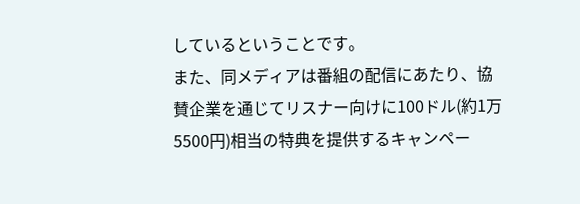しているということです。
また、同メディアは番組の配信にあたり、協賛企業を通じてリスナー向けに100ドル(約1万5500円)相当の特典を提供するキャンペー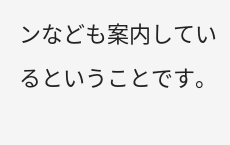ンなども案内しているということです。